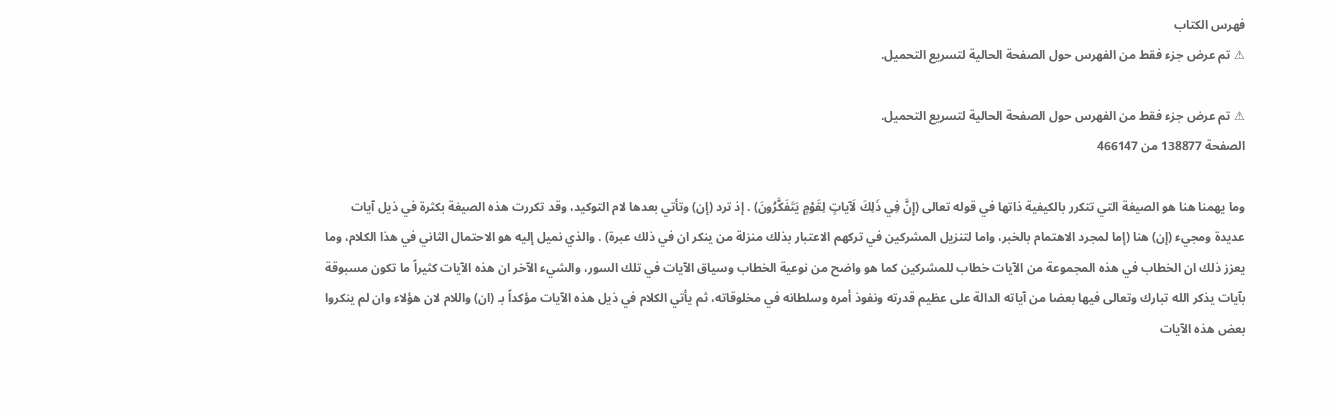فهرس الكتاب
⚠ تم عرض جزء فقط من الفهرس حول الصفحة الحالية لتسريع التحميل.

⚠ تم عرض جزء فقط من الفهرس حول الصفحة الحالية لتسريع التحميل.
الصفحة 138877 من 466147

وما يهمنا هنا هو الصيغة التي تتكرر بالكيفية ذاتها في قوله تعالى (إِنَّ فِي ذَلِكَ لَآياتٍ لِقَوْمٍ يَتَفَكَّرُونَ) . إذ ترد (إن) وتأتي بعدها لام التوكيد، وقد تكررت هذه الصيغة بكثرة في ذيل آيات عديدة ومجيء (إن) هنا (إما لمجرد الاهتمام بالخبر، واما لتنزيل المشركين في تركهم الاعتبار بذلك منزلة من ينكر ان في ذلك عبرة) . والذي نميل إليه هو الاحتمال الثاني في هذا الكلام، وما يعزز ذلك ان الخطاب في هذه المجموعة من الآيات خطاب للمشركين كما هو واضح من نوعية الخطاب وسياق الآيات في تلك السور، والشيء الآخر ان هذه الآيات كثيراً ما تكون مسبوقة بآيات يذكر الله تبارك وتعالى فيها بعضا من آياته الدالة على عظيم قدرته ونفوذ أمره وسلطانه في مخلوقاته، ثم يأتي الكلام في ذيل هذه الآيات مؤكداً بـ (ان) واللام لان هؤلاء وان لم ينكروا بعض هذه الآيات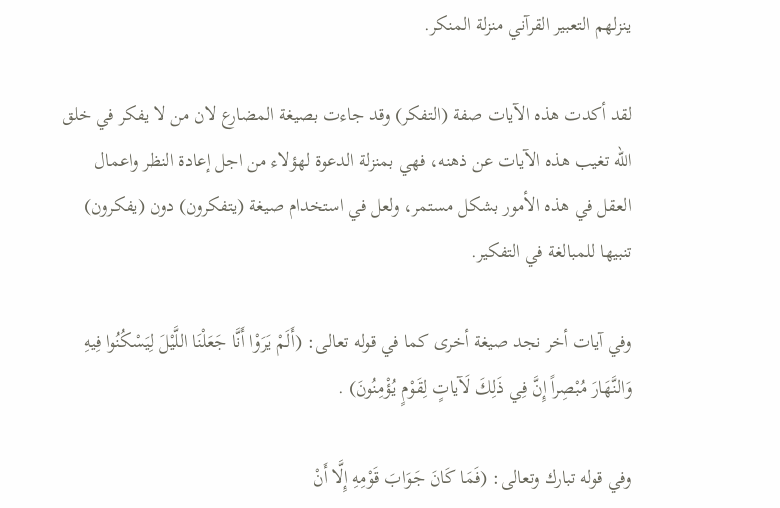ينزلهم التعبير القرآني منزلة المنكر.

لقد أكدت هذه الآيات صفة (التفكر) وقد جاءت بصيغة المضارع لان من لا يفكر في خلق الله تغيب هذه الآيات عن ذهنه، فهي بمنزلة الدعوة لهؤلاء من اجل إعادة النظر واعمال العقل في هذه الأمور بشكل مستمر، ولعل في استخدام صيغة (يتفكرون) دون (يفكرون) تنبيها للمبالغة في التفكير.

وفي آيات أخر نجد صيغة أخرى كما في قوله تعالى: (أَلَمْ يَرَوْا أَنَّا جَعَلْنَا اللَّيْلَ لِيَسْكُنُوا فِيهِ وَالنَّهَارَ مُبْصِراً إِنَّ فِي ذَلِكَ لَآياتٍ لِقَوْمٍ يُؤْمِنُونَ) .

وفي قوله تبارك وتعالى: (فَمَا كَانَ جَوَابَ قَوْمِهِ إِلَّا أَنْ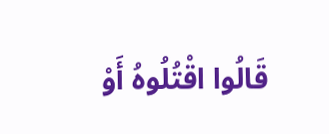قَالُوا اقْتُلُوهُ أَوْ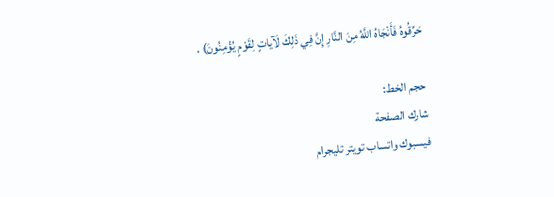حَرِّقُوهُ فَأَنْجَاهُ اللَّهُ مِنَ النَّارِ إِنَّ فِي ذَلِكَ لَآياتٍ لِقَوْمٍ يُؤْمِنُونَ) .

حجم الخط:
شارك الصفحة
فيسبوك واتساب تويتر تليجرام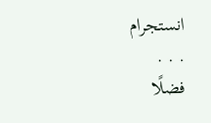انستجرام
. . .
فضلًا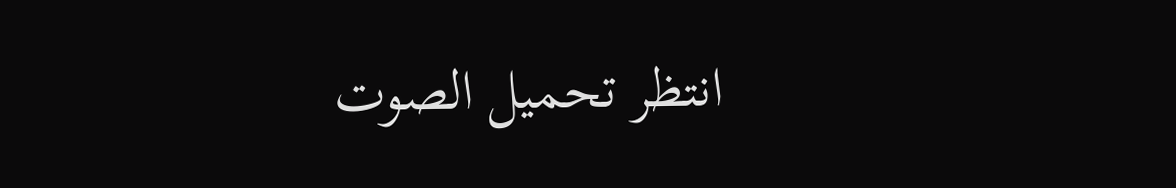انتظر تحميل الصوت